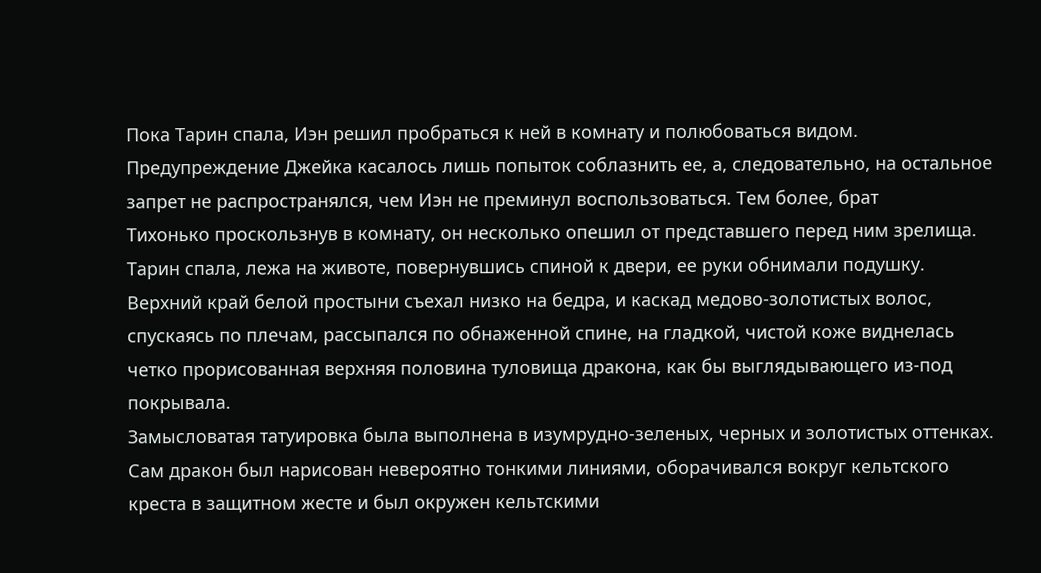Пока Тарин спала, Иэн решил пробраться к ней в комнату и полюбоваться видом. Предупреждение Джейка касалось лишь попыток соблазнить ее, а, следовательно, на остальное запрет не распространялся, чем Иэн не преминул воспользоваться. Тем более, брат
Тихонько проскользнув в комнату, он несколько опешил от представшего перед ним зрелища. Тарин спала, лежа на животе, повернувшись спиной к двери, ее руки обнимали подушку. Верхний край белой простыни съехал низко на бедра, и каскад медово-золотистых волос, спускаясь по плечам, рассыпался по обнаженной спине, на гладкой, чистой коже виднелась четко прорисованная верхняя половина туловища дракона, как бы выглядывающего из-под покрывала.
Замысловатая татуировка была выполнена в изумрудно-зеленых, черных и золотистых оттенках. Сам дракон был нарисован невероятно тонкими линиями, оборачивался вокруг кельтского креста в защитном жесте и был окружен кельтскими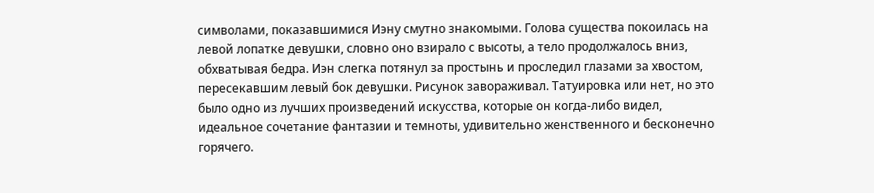символами, показавшимися Иэну смутно знакомыми. Голова существа покоилась на левой лопатке девушки, словно оно взирало с высоты, а тело продолжалось вниз, обхватывая бедра. Иэн слегка потянул за простынь и проследил глазами за хвостом, пересекавшим левый бок девушки. Рисунок завораживал. Татуировка или нет, но это было одно из лучших произведений искусства, которые он когда-либо видел, идеальное сочетание фантазии и темноты, удивительно женственного и бесконечно горячего.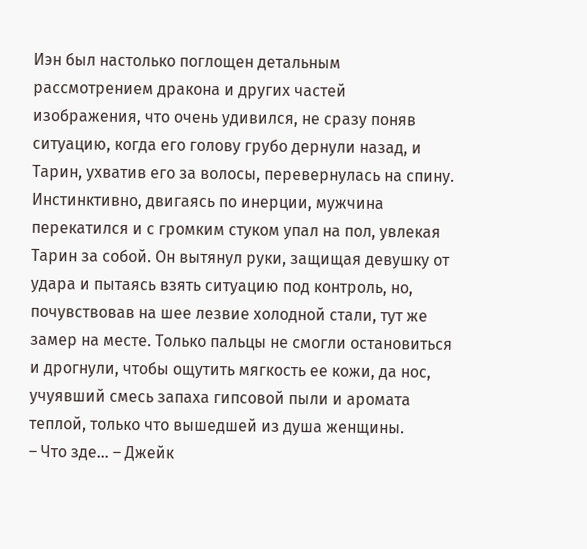Иэн был настолько поглощен детальным рассмотрением дракона и других частей изображения, что очень удивился, не сразу поняв ситуацию, когда его голову грубо дернули назад, и Тарин, ухватив его за волосы, перевернулась на спину. Инстинктивно, двигаясь по инерции, мужчина перекатился и с громким стуком упал на пол, увлекая Тарин за собой. Он вытянул руки, защищая девушку от удара и пытаясь взять ситуацию под контроль, но, почувствовав на шее лезвие холодной стали, тут же замер на месте. Только пальцы не смогли остановиться и дрогнули, чтобы ощутить мягкость ее кожи, да нос, учуявший смесь запаха гипсовой пыли и аромата теплой, только что вышедшей из душа женщины.
– Что зде… – Джейк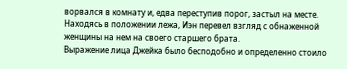ворвался в комнату и, едва переступив порог, застыл на месте. Находясь в положении лежа, Иэн перевел взгляд с обнаженной женщины на нем на своего старшего брата.
Выражение лица Джейка было бесподобно и определенно стоило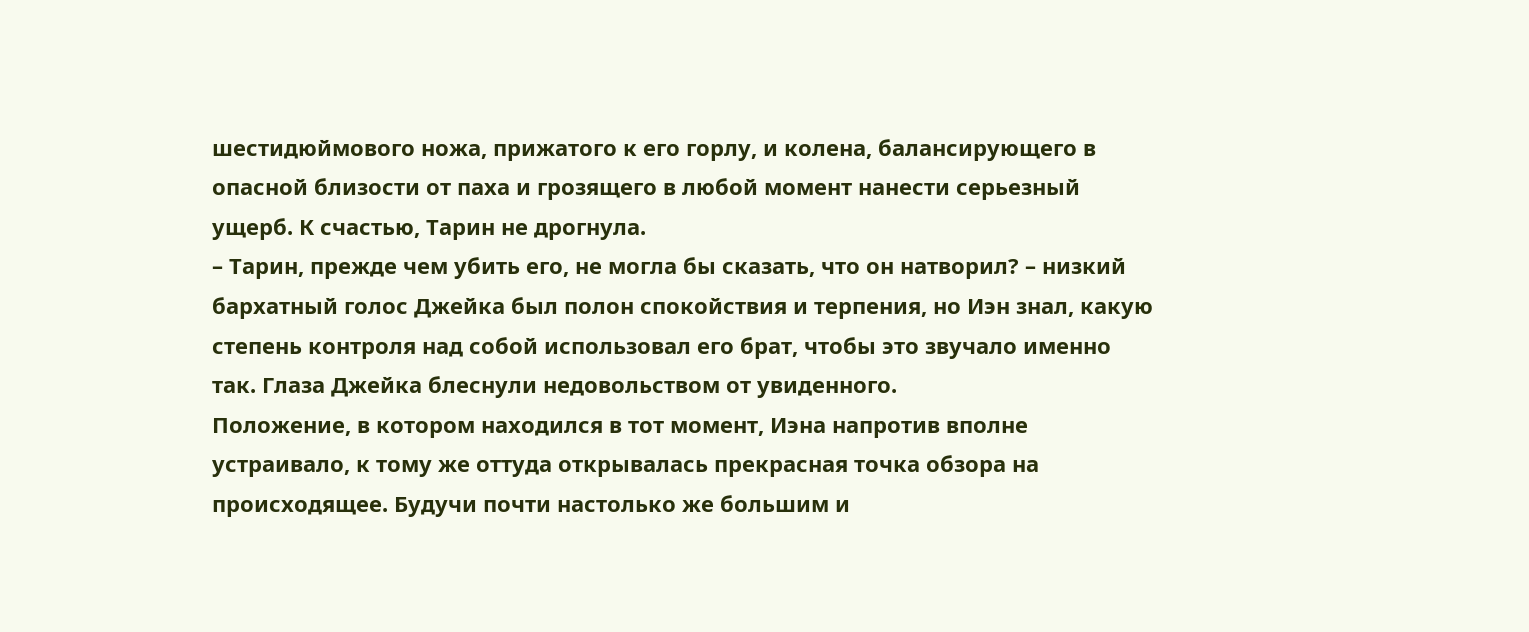шестидюймового ножа, прижатого к его горлу, и колена, балансирующего в опасной близости от паха и грозящего в любой момент нанести серьезный ущерб. К счастью, Тарин не дрогнула.
– Тарин, прежде чем убить его, не могла бы сказать, что он натворил? – низкий бархатный голос Джейка был полон спокойствия и терпения, но Иэн знал, какую степень контроля над собой использовал его брат, чтобы это звучало именно так. Глаза Джейка блеснули недовольством от увиденного.
Положение, в котором находился в тот момент, Иэна напротив вполне устраивало, к тому же оттуда открывалась прекрасная точка обзора на происходящее. Будучи почти настолько же большим и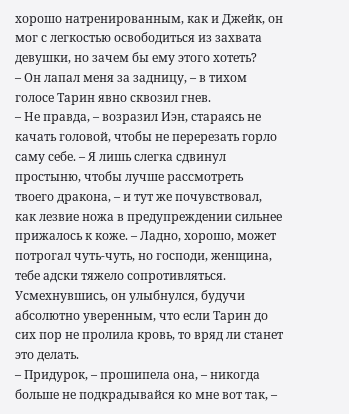хорошо натренированным, как и Джейк, он мог с легкостью освободиться из захвата девушки, но зачем бы ему этого хотеть?
– Он лапал меня за задницу, – в тихом голосе Тарин явно сквозил гнев.
– Не правда, – возразил Иэн, стараясь не качать головой, чтобы не перерезать горло саму себе. – Я лишь слегка сдвинул простыню, чтобы лучше рассмотреть твоего дракона, – и тут же почувствовал, как лезвие ножа в предупреждении сильнее прижалось к коже. – Ладно, хорошо, может потрогал чуть-чуть, но господи, женщина, тебе адски тяжело сопротивляться.
Усмехнувшись, он улыбнулся, будучи абсолютно уверенным, что если Тарин до сих пор не пролила кровь, то вряд ли станет это делать.
– Придурок, – прошипела она, – никогда больше не подкрадывайся ко мне вот так, –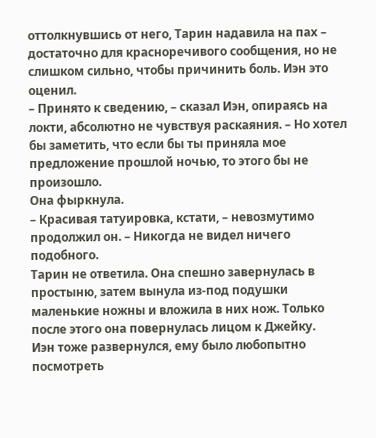оттолкнувшись от него, Тарин надавила на пах – достаточно для красноречивого сообщения, но не слишком сильно, чтобы причинить боль. Иэн это оценил.
– Принято к сведению, – сказал Иэн, опираясь на локти, абсолютно не чувствуя раскаяния. – Но хотел бы заметить, что если бы ты приняла мое предложение прошлой ночью, то этого бы не произошло.
Она фыркнула.
– Красивая татуировка, кстати, – невозмутимо продолжил он. – Никогда не видел ничего подобного.
Тарин не ответила. Она спешно завернулась в простыню, затем вынула из-под подушки маленькие ножны и вложила в них нож. Только после этого она повернулась лицом к Джейку.
Иэн тоже развернулся, ему было любопытно посмотреть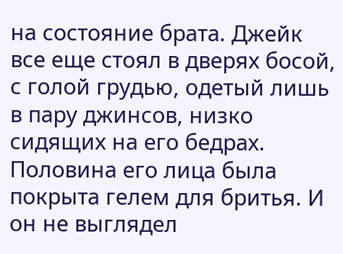на состояние брата. Джейк все еще стоял в дверях босой, с голой грудью, одетый лишь в пару джинсов, низко сидящих на его бедрах. Половина его лица была покрыта гелем для бритья. И он не выглядел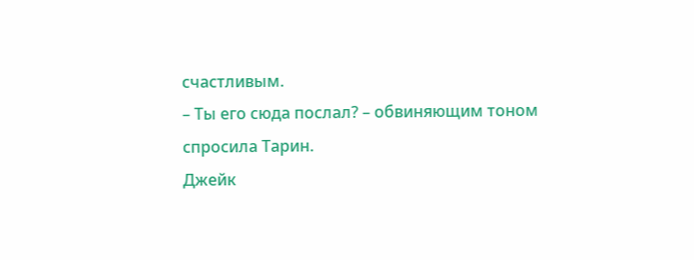счастливым.
– Ты его сюда послал? – обвиняющим тоном спросила Тарин.
Джейк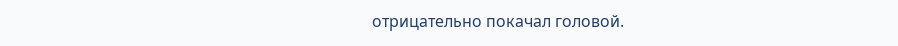отрицательно покачал головой.